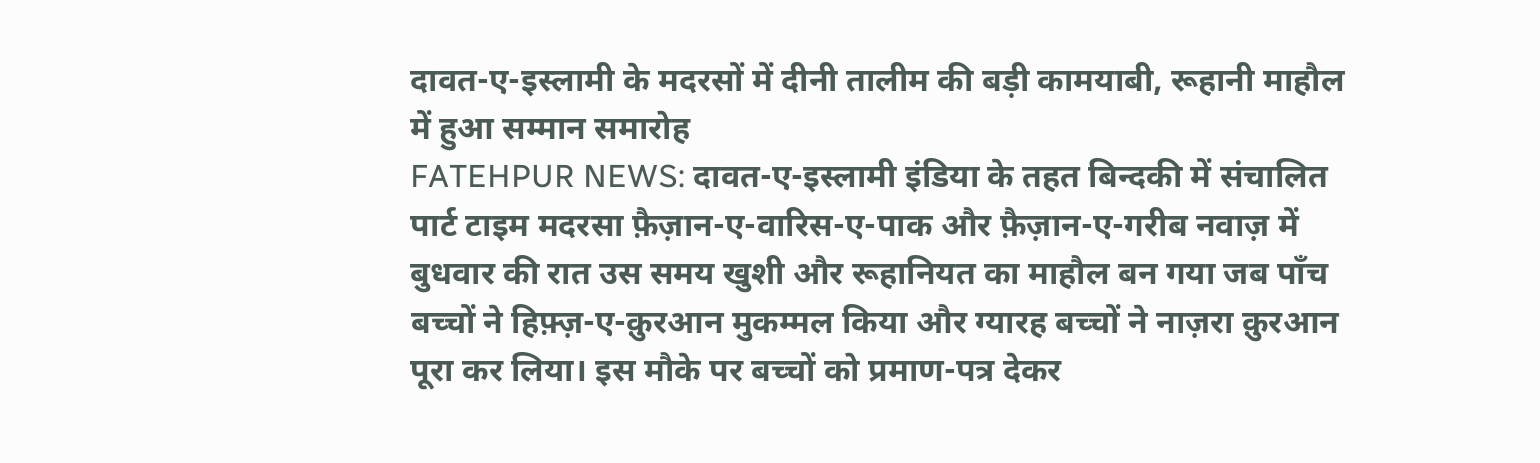दावत-ए-इस्लामी के मदरसों में दीनी तालीम की बड़ी कामयाबी, रूहानी माहौल में हुआ सम्मान समारोह
FATEHPUR NEWS: दावत-ए-इस्लामी इंडिया के तहत बिन्दकी में संचालित पार्ट टाइम मदरसा फ़ैज़ान-ए-वारिस-ए-पाक और फ़ैज़ान-ए-गरीब नवाज़ में बुधवार की रात उस समय खुशी और रूहानियत का माहौल बन गया जब पाँच बच्चों ने हिफ़्ज़-ए-क़ुरआन मुकम्मल किया और ग्यारह बच्चों ने नाज़रा क़ुरआन पूरा कर लिया। इस मौके पर बच्चों को प्रमाण-पत्र देकर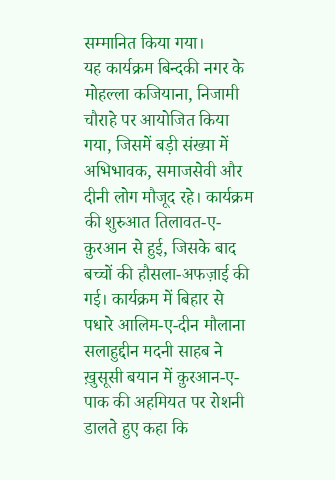सम्मानित किया गया।
यह कार्यक्रम बिन्दकी नगर के मोहल्ला कजियाना, निजामी चौराहे पर आयोजित किया गया, जिसमें बड़ी संख्या में अभिभावक, समाजसेवी और दीनी लोग मौजूद रहे। कार्यक्रम की शुरुआत तिलावत-ए-क़ुरआन से हुई, जिसके बाद बच्चों की हौसला-अफज़ाई की गई। कार्यक्रम में बिहार से पधारे आलिम-ए-दीन मौलाना सलाहुद्दीन मदनी साहब ने ख़ुसूसी बयान में क़ुरआन-ए-पाक की अहमियत पर रोशनी डालते हुए कहा कि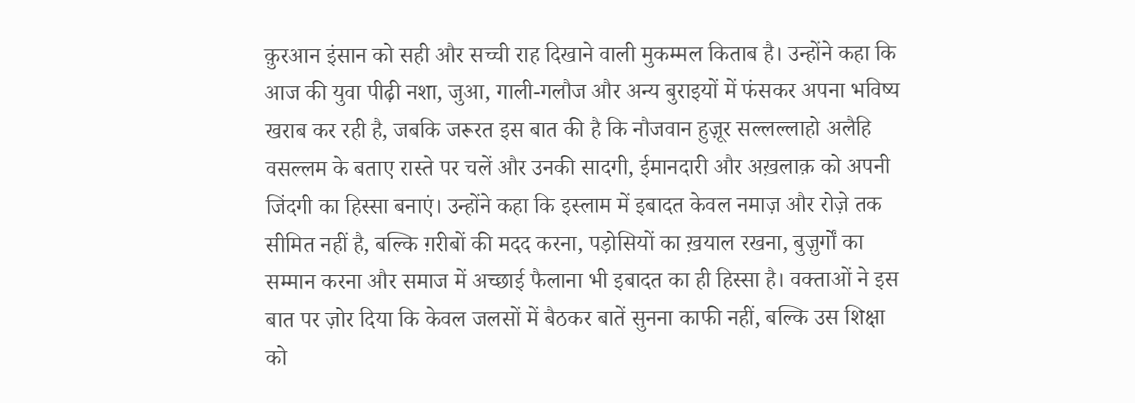क़ुरआन इंसान को सही और सच्ची राह दिखाने वाली मुकम्मल किताब है। उन्होंने कहा कि आज की युवा पीढ़ी नशा, जुआ, गाली-गलौज और अन्य बुराइयों में फंसकर अपना भविष्य खराब कर रही है, जबकि जरूरत इस बात की है कि नौजवान हुज़ूर सल्लल्लाहो अलैहि वसल्लम के बताए रास्ते पर चलें और उनकी सादगी, ईमानदारी और अख़लाक़ को अपनी जिंदगी का हिस्सा बनाएं। उन्होंने कहा कि इस्लाम में इबादत केवल नमाज़ और रोज़े तक सीमित नहीं है, बल्कि ग़रीबों की मदद करना, पड़ोसियों का ख़याल रखना, बुज़ुर्गों का सम्मान करना और समाज में अच्छाई फैलाना भी इबादत का ही हिस्सा है। वक्ताओं ने इस बात पर ज़ोर दिया कि केवल जलसों में बैठकर बातें सुनना काफी नहीं, बल्कि उस शिक्षा को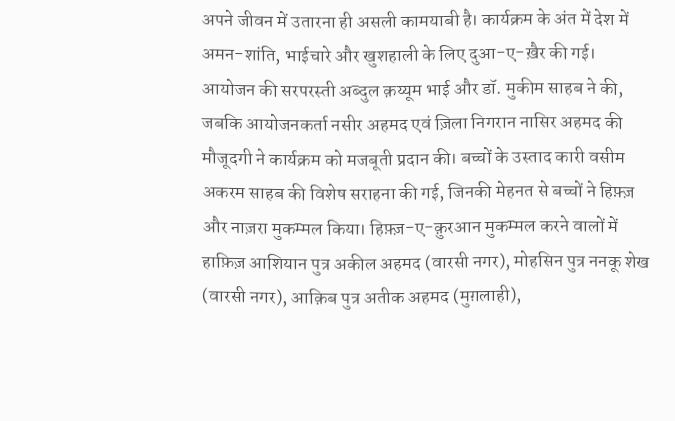अपने जीवन में उतारना ही असली कामयाबी है। कार्यक्रम के अंत में देश में अमन-शांति, भाईचारे और खुशहाली के लिए दुआ-ए-ख़ैर की गई। आयोजन की सरपरस्ती अब्दुल क़य्यूम भाई और डॉ. मुकीम साहब ने की, जबकि आयोजनकर्ता नसीर अहमद एवं ज़िला निगरान नासिर अहमद की मौजूदगी ने कार्यक्रम को मजबूती प्रदान की। बच्चों के उस्ताद कारी वसीम अकरम साहब की विशेष सराहना की गई, जिनकी मेहनत से बच्चों ने हिफ़्ज़ और नाज़रा मुकम्मल किया। हिफ़्ज़-ए-क़ुरआन मुकम्मल करने वालों में हाफ़िज़ आशियान पुत्र अकील अहमद (वारसी नगर), मोहसिन पुत्र ननकू शेख (वारसी नगर), आक़िब पुत्र अतीक अहमद (मुग़लाही),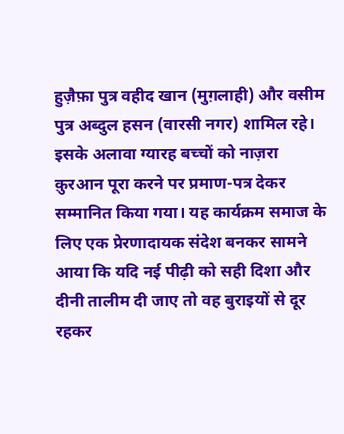हुज़ैफ़ा पुत्र वहीद खान (मुग़लाही) और वसीम पुत्र अब्दुल हसन (वारसी नगर) शामिल रहे। इसके अलावा ग्यारह बच्चों को नाज़रा क़ुरआन पूरा करने पर प्रमाण-पत्र देकर सम्मानित किया गया। यह कार्यक्रम समाज के लिए एक प्रेरणादायक संदेश बनकर सामने आया कि यदि नई पीढ़ी को सही दिशा और दीनी तालीम दी जाए तो वह बुराइयों से दूर रहकर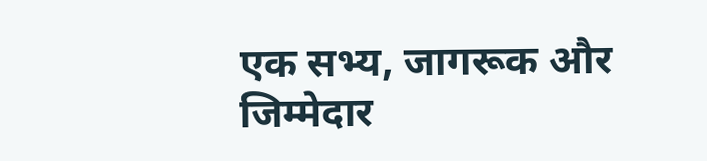एक सभ्य, जागरूक और जिम्मेदार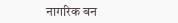नागरिक बन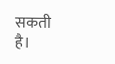सकती है।